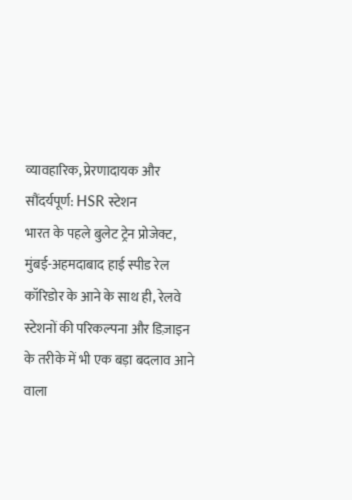व्यावहारिक, प्रेरणादायक और सौंदर्यपूर्ण: HSR स्टेशन
भारत के पहले बुलेट ट्रेन प्रोजेक्ट, मुंबई-अहमदाबाद हाई स्पीड रेल कॉरिडोर के आने के साथ ही, रेलवे स्टेशनों की परिकल्पना और डिज़ाइन के तरीके में भी एक बड़ा बदलाव आने वाला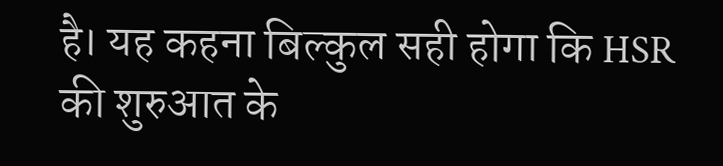है। यह कहना बिल्कुल सही होगा कि HSR की शुरुआत के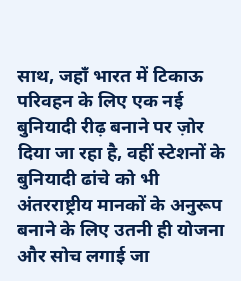साथ, जहाँ भारत में टिकाऊ परिवहन के लिए एक नई बुनियादी रीढ़ बनाने पर ज़ोर दिया जा रहा है, वहीं स्टेशनों के बुनियादी ढांचे को भी अंतरराष्ट्रीय मानकों के अनुरूप बनाने के लिए उतनी ही योजना और सोच लगाई जा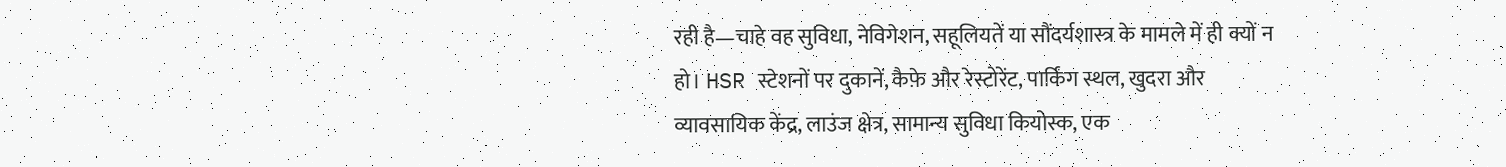रही है—चाहे वह सुविधा, नेविगेशन, सहूलियतें या सौंदर्यशास्त्र के मामले में ही क्यों न हो। HSR स्टेशनों पर दुकानें, कैफ़े और रेस्टोरेंट, पार्किंग स्थल, खुदरा और व्यावसायिक केंद्र, लाउंज क्षेत्र, सामान्य सुविधा कियोस्क, एक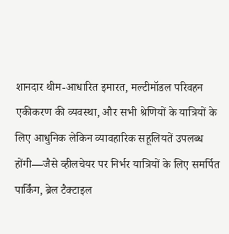शानदार थीम-आधारित इमारत, मल्टीमॉडल परिवहन एकीकरण की व्यवस्था, और सभी श्रेणियों के यात्रियों के लिए आधुनिक लेकिन व्यावहारिक सहूलियतें उपलब्ध होंगी—जैसे व्हीलचेयर पर निर्भर यात्रियों के लिए समर्पित पार्किंग, ब्रेल टैक्टाइल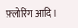फ़्लोरिंग आदि।